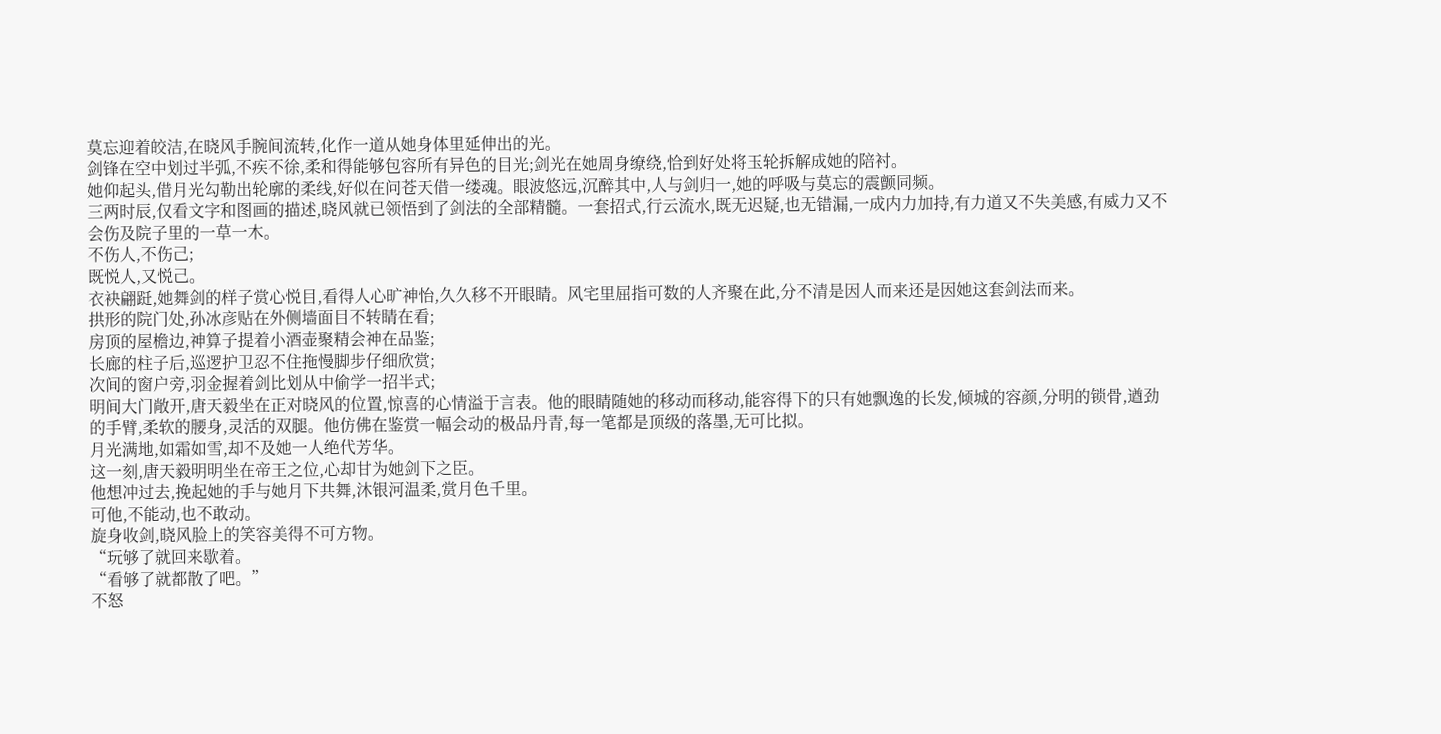莫忘迎着皎洁,在晓风手腕间流转,化作一道从她身体里延伸出的光。
剑锋在空中划过半弧,不疾不徐,柔和得能够包容所有异色的目光;剑光在她周身缭绕,恰到好处将玉轮拆解成她的陪衬。
她仰起头,借月光勾勒出轮廓的柔线,好似在问苍天借一缕魂。眼波悠远,沉醉其中,人与剑归一,她的呼吸与莫忘的震颤同频。
三两时辰,仅看文字和图画的描述,晓风就已领悟到了剑法的全部精髓。一套招式,行云流水,既无迟疑,也无错漏,一成内力加持,有力道又不失美感,有威力又不会伤及院子里的一草一木。
不伤人,不伤己;
既悦人,又悦己。
衣袂翩跹,她舞剑的样子赏心悦目,看得人心旷神怡,久久移不开眼睛。风宅里屈指可数的人齐聚在此,分不清是因人而来还是因她这套剑法而来。
拱形的院门处,孙冰彦贴在外侧墙面目不转睛在看;
房顶的屋檐边,神算子提着小酒壶聚精会神在品鉴;
长廊的柱子后,巡逻护卫忍不住拖慢脚步仔细欣赏;
次间的窗户旁,羽金握着剑比划从中偷学一招半式;
明间大门敞开,唐天毅坐在正对晓风的位置,惊喜的心情溢于言表。他的眼睛随她的移动而移动,能容得下的只有她飘逸的长发,倾城的容颜,分明的锁骨,遒劲的手臂,柔软的腰身,灵活的双腿。他仿佛在鉴赏一幅会动的极品丹青,每一笔都是顶级的落墨,无可比拟。
月光满地,如霜如雪,却不及她一人绝代芳华。
这一刻,唐天毅明明坐在帝王之位,心却甘为她剑下之臣。
他想冲过去,挽起她的手与她月下共舞,沐银河温柔,赏月色千里。
可他,不能动,也不敢动。
旋身收剑,晓风脸上的笑容美得不可方物。
“玩够了就回来歇着。
“看够了就都散了吧。”
不怒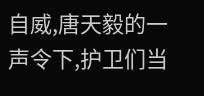自威,唐天毅的一声令下,护卫们当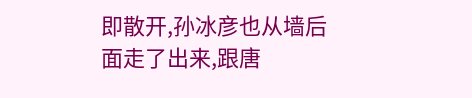即散开,孙冰彦也从墙后面走了出来,跟唐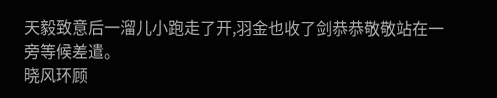天毅致意后一溜儿小跑走了开,羽金也收了剑恭恭敬敬站在一旁等候差遣。
晓风环顾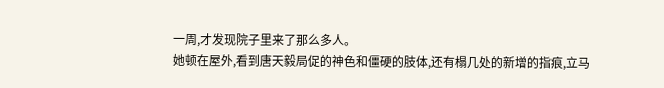一周,才发现院子里来了那么多人。
她顿在屋外,看到唐天毅局促的神色和僵硬的肢体,还有榻几处的新增的指痕,立马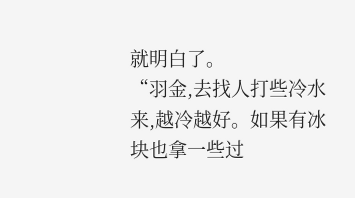就明白了。
“羽金,去找人打些冷水来,越冷越好。如果有冰块也拿一些过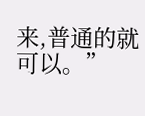来,普通的就可以。”